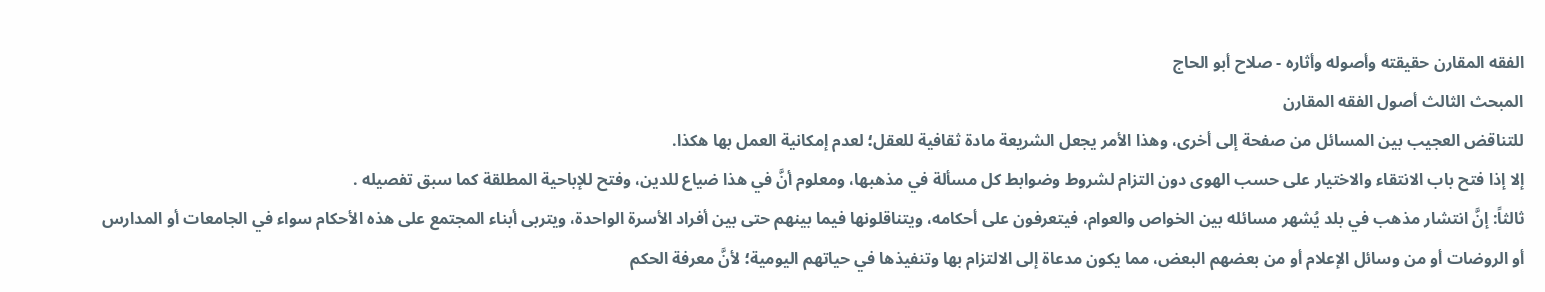الفقه المقارن حقيقته وأصوله وأثاره - صلاح أبو الحاج
المبحث الثالث أصول الفقه المقارن
للتناقض العجيب بين المسائل من صفحة إلى أخرى، وهذا الأمر يجعل الشريعة مادة ثقافية للعقل؛ لعدم إمكانية العمل بها هكذا.
إلا إذا فتح باب الانتقاء والاختيار على حسب الهوى دون التزام لشروط وضوابط كل مسألة في مذهبها، ومعلوم أنَّ في هذا ضياع للدين، وفتح للإباحية المطلقة كما سبق تفصيله .
ثالثاً: إنَّ انتشار مذهب في بلد يُشهر مسائله بين الخواص والعوام، فيتعرفون على أحكامه، ويتناقلونها فيما بينهم حتى بين أفراد الأسرة الواحدة، ويتربى أبناء المجتمع على هذه الأحكام سواء في الجامعات أو المدارس أو الروضات أو من وسائل الإعلام أو من بعضهم البعض، مما يكون مدعاة إلى الالتزام بها وتنفيذها في حياتهم اليومية؛ لأنَّ معرفة الحكم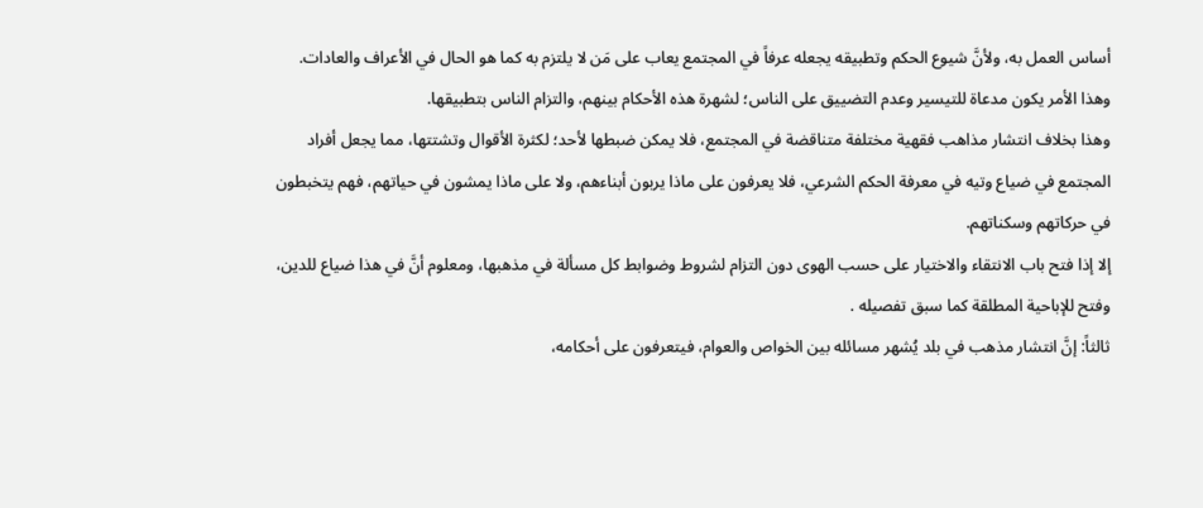أساس العمل به، ولأنَّ شيوع الحكم وتطبيقه يجعله عرفاً في المجتمع يعاب على مَن لا يلتزم به كما هو الحال في الأعراف والعادات.
وهذا الأمر يكون مدعاة للتيسير وعدم التضييق على الناس؛ لشهرة هذه الأحكام بينهم، والتزام الناس بتطبيقها.
وهذا بخلاف انتشار مذاهب فقهية مختلفة متناقضة في المجتمع، فلا يمكن ضبطها لأحد؛ لكثرة الأقوال وتشتتها، مما يجعل أفراد المجتمع في ضياع وتيه في معرفة الحكم الشرعي، فلا يعرفون على ماذا يربون أبناءهم، ولا على ماذا يمشون في حياتهم، فهم يتخبطون في حركاتهم وسكناتهم.
إلا إذا فتح باب الانتقاء والاختيار على حسب الهوى دون التزام لشروط وضوابط كل مسألة في مذهبها، ومعلوم أنَّ في هذا ضياع للدين، وفتح للإباحية المطلقة كما سبق تفصيله .
ثالثاً: إنَّ انتشار مذهب في بلد يُشهر مسائله بين الخواص والعوام، فيتعرفون على أحكامه،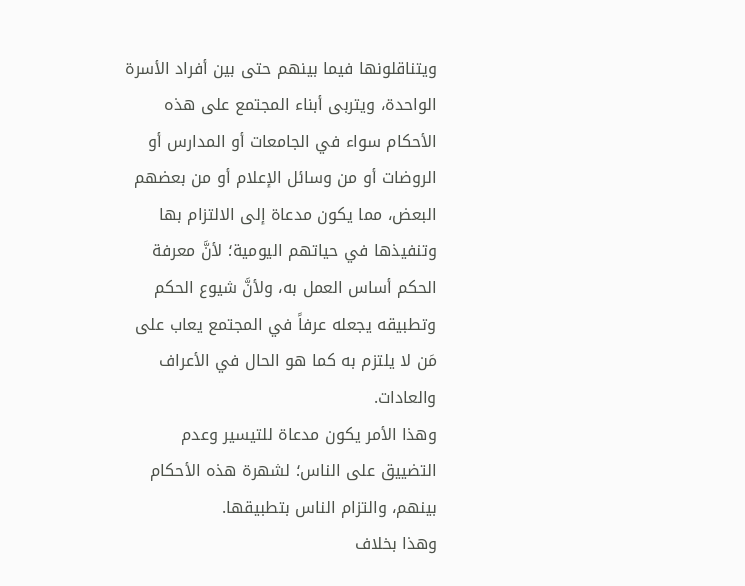ويتناقلونها فيما بينهم حتى بين أفراد الأسرة الواحدة، ويتربى أبناء المجتمع على هذه الأحكام سواء في الجامعات أو المدارس أو الروضات أو من وسائل الإعلام أو من بعضهم البعض، مما يكون مدعاة إلى الالتزام بها وتنفيذها في حياتهم اليومية؛ لأنَّ معرفة الحكم أساس العمل به، ولأنَّ شيوع الحكم وتطبيقه يجعله عرفاً في المجتمع يعاب على مَن لا يلتزم به كما هو الحال في الأعراف والعادات.
وهذا الأمر يكون مدعاة للتيسير وعدم التضييق على الناس؛ لشهرة هذه الأحكام بينهم، والتزام الناس بتطبيقها.
وهذا بخلاف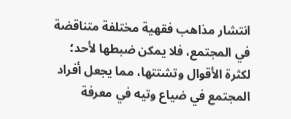انتشار مذاهب فقهية مختلفة متناقضة في المجتمع، فلا يمكن ضبطها لأحد؛ لكثرة الأقوال وتشتتها، مما يجعل أفراد المجتمع في ضياع وتيه في معرفة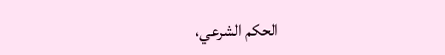الحكم الشرعي،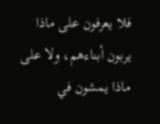فلا يعرفون على ماذا يربون أبناءهم، ولا على ماذا يمشون في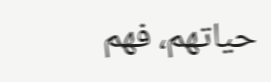حياتهم، فهم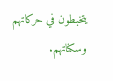يتخبطون في حركاتهم وسكناتهم.